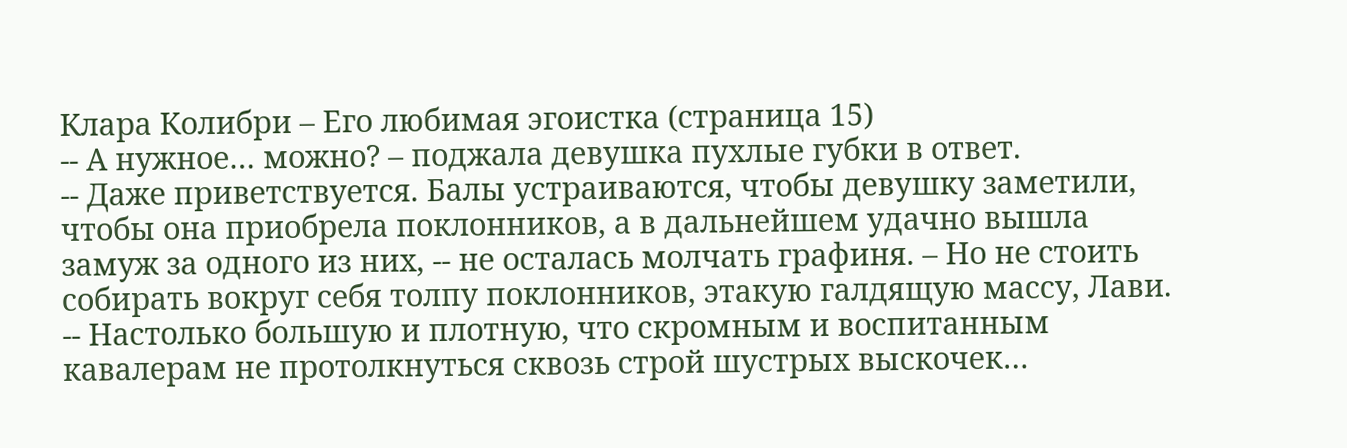Клара Колибри – Его любимая эгоистка (страница 15)
-- А нужное… можно? – поджала девушка пухлые губки в ответ.
-- Даже приветствуется. Балы устраиваются, чтобы девушку заметили, чтобы она приобрела поклонников, а в дальнейшем удачно вышла замуж за одного из них, -- не осталась молчать графиня. – Но не стоить собирать вокруг себя толпу поклонников, этакую галдящую массу, Лави.
-- Настолько большую и плотную, что скромным и воспитанным кавалерам не протолкнуться сквозь строй шустрых выскочек…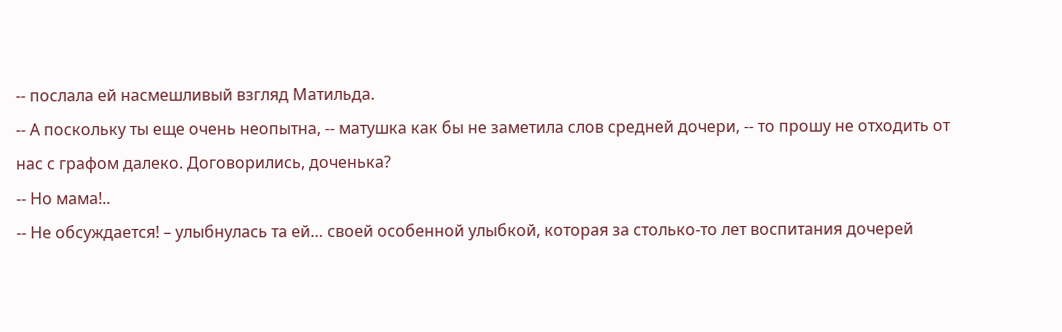-- послала ей насмешливый взгляд Матильда.
-- А поскольку ты еще очень неопытна, -- матушка как бы не заметила слов средней дочери, -- то прошу не отходить от нас с графом далеко. Договорились, доченька?
-- Но мама!..
-- Не обсуждается! – улыбнулась та ей… своей особенной улыбкой, которая за столько-то лет воспитания дочерей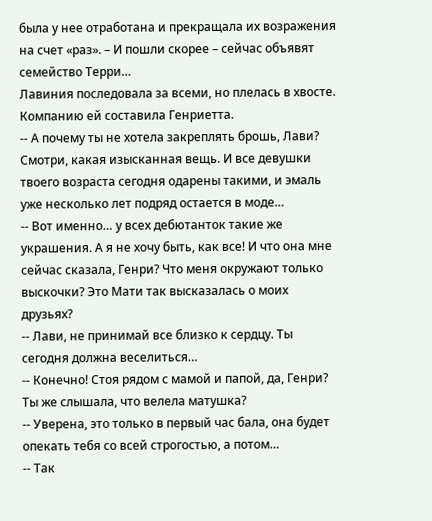была у нее отработана и прекращала их возражения на счет «раз». – И пошли скорее – сейчас объявят семейство Терри…
Лавиния последовала за всеми, но плелась в хвосте. Компанию ей составила Генриетта.
-- А почему ты не хотела закреплять брошь, Лави? Смотри, какая изысканная вещь. И все девушки твоего возраста сегодня одарены такими, и эмаль уже несколько лет подряд остается в моде…
-- Вот именно… у всех дебютанток такие же украшения. А я не хочу быть, как все! И что она мне сейчас сказала, Генри? Что меня окружают только выскочки? Это Мати так высказалась о моих друзьях?
-- Лави, не принимай все близко к сердцу. Ты сегодня должна веселиться…
-- Конечно! Стоя рядом с мамой и папой, да, Генри? Ты же слышала, что велела матушка?
-- Уверена, это только в первый час бала, она будет опекать тебя со всей строгостью, а потом…
-- Так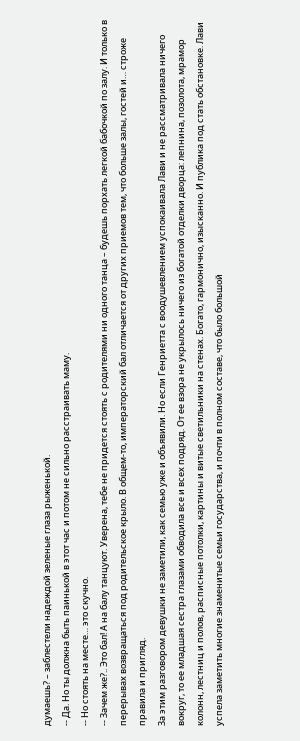думаешь? – заблестели надеждой зеленые глаза рыженькой.
-- Да. Но ты должна быть паинькой в этот час и потом не сильно расстраивать маму.
-- Но стоять на месте… это скучно.
-- Зачем же?.. Это бал! А на балу танцуют. Уверена, тебе не придется стоять с родителями ни одного танца – будешь порхать легкой бабочкой по залу. И только в перерывах возвращаться под родительское крыло. В общем-то, императорский бал отличается от других приемов тем, что больше залы, гостей и… строже правила и пригляд.
За этим разговором девушки не заметили, как семью уже и объявили. Но если Генриетта с воодушевлением успокаивала Лави и не рассматривала ничего вокруг, то ее младшая сестра глазами обводила все и всех подряд. От ее взора не укрылось ничего из богатой отделки дворца: лепнина, позолота, мрамор колонн, лестниц и полов, расписные потолки, картины и витые светильники на стенах. Богато, гармонично, изысканно. И публика под стать обстановке. Лави успела заметить многие знаменитые семьи государства, и почти в полном составе, что было большой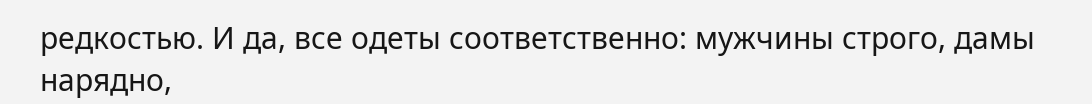редкостью. И да, все одеты соответственно: мужчины строго, дамы нарядно,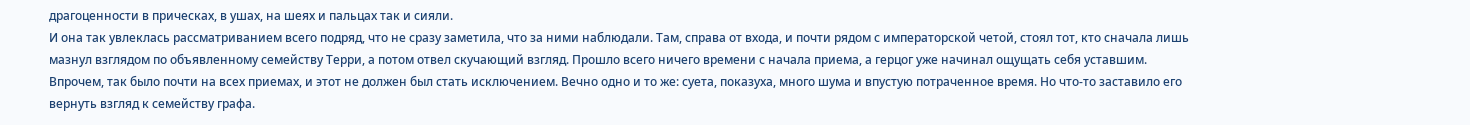драгоценности в прическах, в ушах, на шеях и пальцах так и сияли.
И она так увлеклась рассматриванием всего подряд, что не сразу заметила, что за ними наблюдали. Там, справа от входа, и почти рядом с императорской четой, стоял тот, кто сначала лишь мазнул взглядом по объявленному семейству Терри, а потом отвел скучающий взгляд. Прошло всего ничего времени с начала приема, а герцог уже начинал ощущать себя уставшим. Впрочем, так было почти на всех приемах, и этот не должен был стать исключением. Вечно одно и то же: суета, показуха, много шума и впустую потраченное время. Но что-то заставило его вернуть взгляд к семейству графа.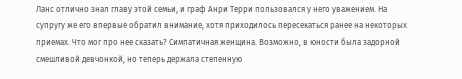Ланс отлично знал главу этой семьи, и граф Анри Терри пользовался у него уважением. На супругу же его впервые обратил внимание, хотя приходилось пересекаться ранее на некоторых приемах. Что мог про нее сказать? Симпатичная женщина. Возможно, в юности была задорной смешливой девчонкой, но теперь держала степенную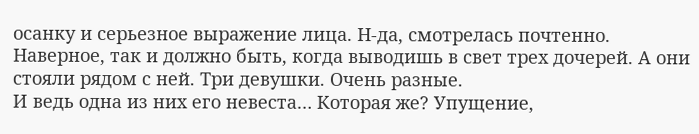осанку и серьезное выражение лица. Н-да, смотрелась почтенно. Наверное, так и должно быть, когда выводишь в свет трех дочерей. А они стояли рядом с ней. Три девушки. Очень разные.
И ведь одна из них его невеста… Которая же? Упущение,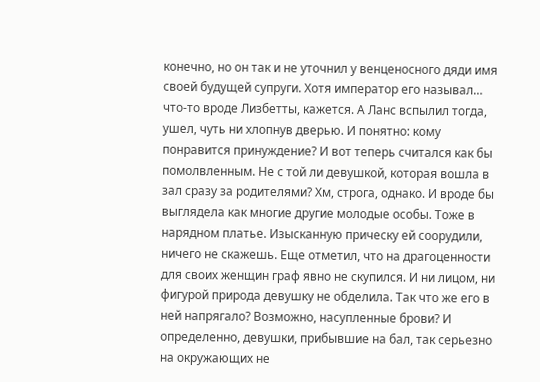конечно, но он так и не уточнил у венценосного дяди имя своей будущей супруги. Хотя император его называл… что-то вроде Лизбетты, кажется. А Ланс вспылил тогда, ушел, чуть ни хлопнув дверью. И понятно: кому понравится принуждение? И вот теперь считался как бы помолвленным. Не с той ли девушкой, которая вошла в зал сразу за родителями? Хм, строга, однако. И вроде бы выглядела как многие другие молодые особы. Тоже в нарядном платье. Изысканную прическу ей соорудили, ничего не скажешь. Еще отметил, что на драгоценности для своих женщин граф явно не скупился. И ни лицом, ни фигурой природа девушку не обделила. Так что же его в ней напрягало? Возможно, насупленные брови? И определенно, девушки, прибывшие на бал, так серьезно на окружающих не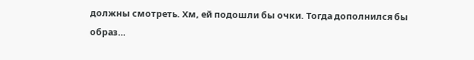должны смотреть. Хм, ей подошли бы очки. Тогда дополнился бы образ…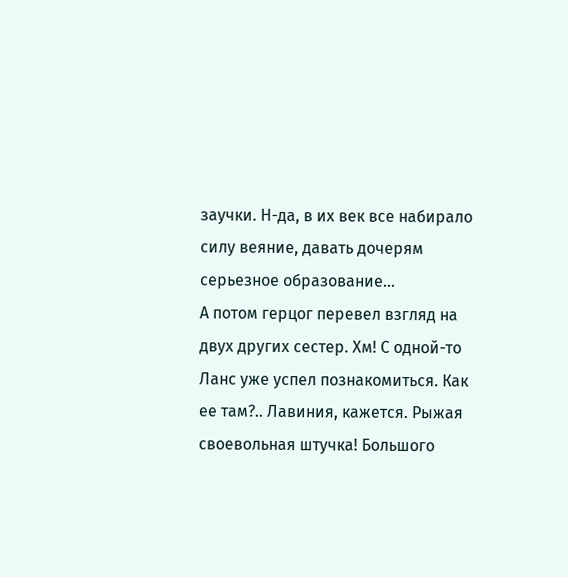заучки. Н-да, в их век все набирало силу веяние, давать дочерям серьезное образование…
А потом герцог перевел взгляд на двух других сестер. Хм! С одной-то Ланс уже успел познакомиться. Как ее там?.. Лавиния, кажется. Рыжая своевольная штучка! Большого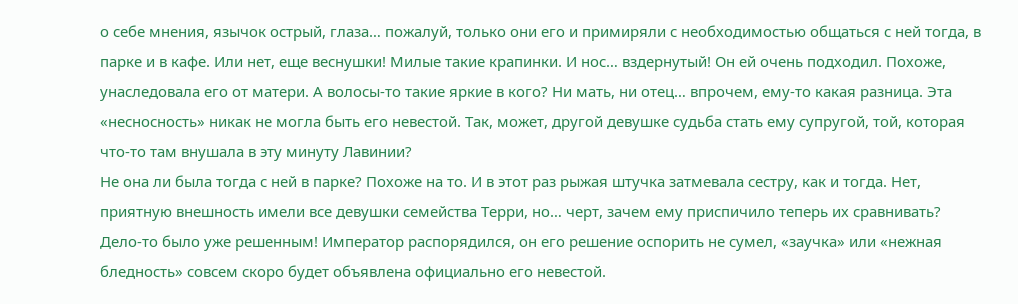о себе мнения, язычок острый, глаза… пожалуй, только они его и примиряли с необходимостью общаться с ней тогда, в парке и в кафе. Или нет, еще веснушки! Милые такие крапинки. И нос… вздернутый! Он ей очень подходил. Похоже, унаследовала его от матери. А волосы-то такие яркие в кого? Ни мать, ни отец… впрочем, ему-то какая разница. Эта «несносность» никак не могла быть его невестой. Так, может, другой девушке судьба стать ему супругой, той, которая что-то там внушала в эту минуту Лавинии?
Не она ли была тогда с ней в парке? Похоже на то. И в этот раз рыжая штучка затмевала сестру, как и тогда. Нет, приятную внешность имели все девушки семейства Терри, но… черт, зачем ему приспичило теперь их сравнивать? Дело-то было уже решенным! Император распорядился, он его решение оспорить не сумел, «заучка» или «нежная бледность» совсем скоро будет объявлена официально его невестой.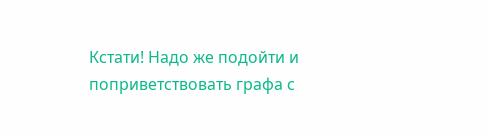Кстати! Надо же подойти и поприветствовать графа с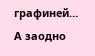графиней… А заодно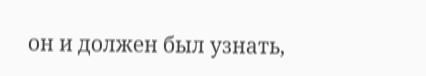он и должен был узнать,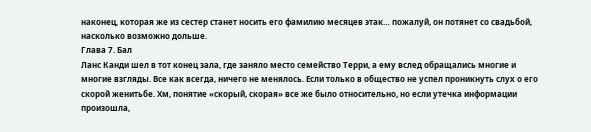наконец, которая же из сестер станет носить его фамилию месяцев этак… пожалуй, он потянет со свадьбой, насколько возможно дольше.
Глава 7. Бал
Ланс Канди шел в тот конец зала, где заняло место семейство Терри, а ему вслед обращались многие и многие взгляды. Все как всегда, ничего не менялось. Если только в общество не успел проникнуть слух о его скорой женитьбе. Хм, понятие «скорый, скорая» все же было относительно, но если утечка информации произошла,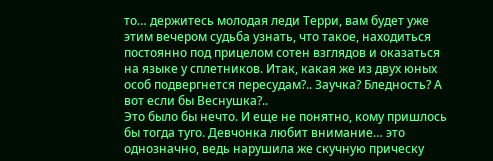то… держитесь молодая леди Терри, вам будет уже этим вечером судьба узнать, что такое, находиться постоянно под прицелом сотен взглядов и оказаться на языке у сплетников. Итак, какая же из двух юных особ подвергнется пересудам?.. Заучка? Бледность? А вот если бы Веснушка?..
Это было бы нечто. И еще не понятно, кому пришлось бы тогда туго. Девчонка любит внимание… это однозначно, ведь нарушила же скучную прическу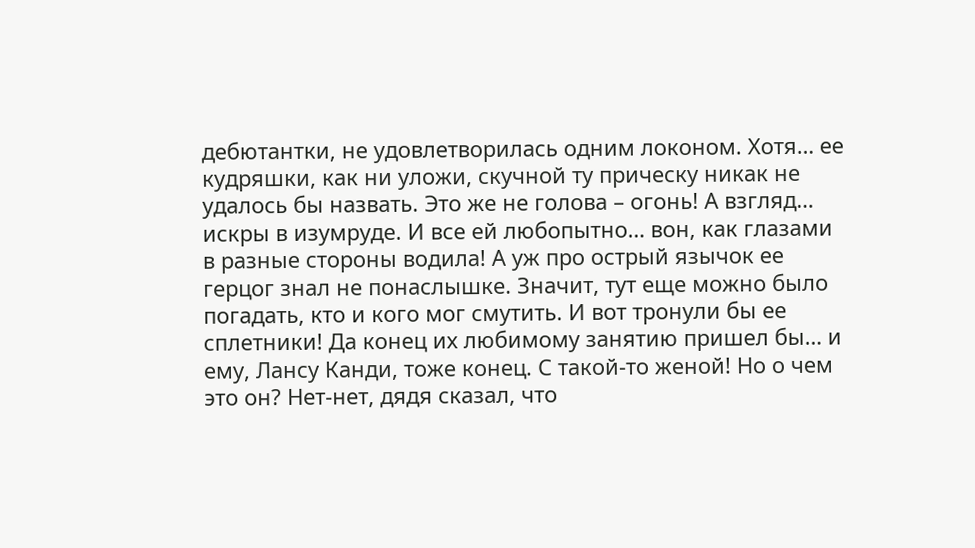дебютантки, не удовлетворилась одним локоном. Хотя… ее кудряшки, как ни уложи, скучной ту прическу никак не удалось бы назвать. Это же не голова – огонь! А взгляд… искры в изумруде. И все ей любопытно… вон, как глазами в разные стороны водила! А уж про острый язычок ее герцог знал не понаслышке. Значит, тут еще можно было погадать, кто и кого мог смутить. И вот тронули бы ее сплетники! Да конец их любимому занятию пришел бы… и ему, Лансу Канди, тоже конец. С такой-то женой! Но о чем это он? Нет-нет, дядя сказал, что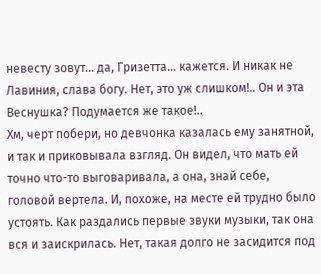невесту зовут… да, Гризетта… кажется. И никак не Лавиния, слава богу. Нет, это уж слишком!.. Он и эта Веснушка? Подумается же такое!..
Хм, черт побери, но девчонка казалась ему занятной, и так и приковывала взгляд. Он видел, что мать ей точно что-то выговаривала, а она, знай себе, головой вертела. И, похоже, на месте ей трудно было устоять. Как раздались первые звуки музыки, так она вся и заискрилась. Нет, такая долго не засидится под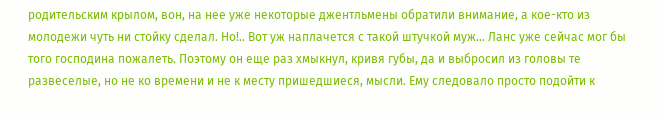родительским крылом, вон, на нее уже некоторые джентльмены обратили внимание, а кое-кто из молодежи чуть ни стойку сделал. Но!.. Вот уж наплачется с такой штучкой муж… Ланс уже сейчас мог бы того господина пожалеть. Поэтому он еще раз хмыкнул, кривя губы, да и выбросил из головы те развеселые, но не ко времени и не к месту пришедшиеся, мысли. Ему следовало просто подойти к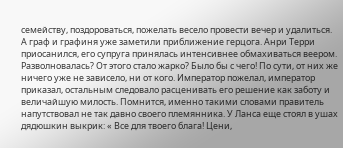семейству, поздороваться, пожелать весело провести вечер и удалиться.
А граф и графиня уже заметили приближение герцога. Анри Терри приосанился, его супруга принялась интенсивнее обмахиваться веером. Разволновалась? От этого стало жарко? Было бы с чего! По сути, от них же ничего уже не зависело, ни от кого. Император пожелал, император приказал, остальным следовало расценивать его решение как заботу и величайшую милость. Помнится, именно такими словами правитель напутствовал не так давно своего племянника. У Ланса еще стоял в ушах дядюшкин выкрик: « Все для твоего блага! Цени,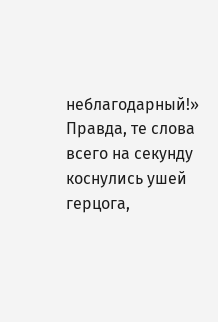неблагодарный!» Правда, те слова всего на секунду коснулись ушей герцога,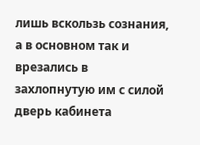лишь вскользь сознания, а в основном так и врезались в захлопнутую им с силой дверь кабинета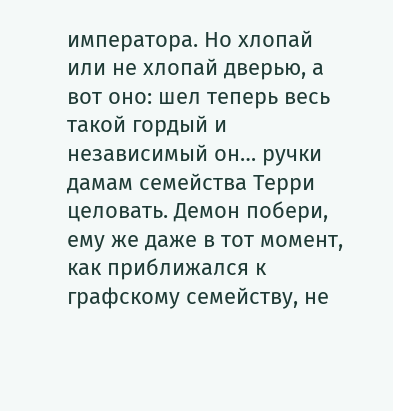императора. Но хлопай или не хлопай дверью, а вот оно: шел теперь весь такой гордый и независимый он… ручки дамам семейства Терри целовать. Демон побери, ему же даже в тот момент, как приближался к графскому семейству, не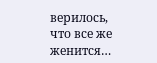верилось, что все же женится…